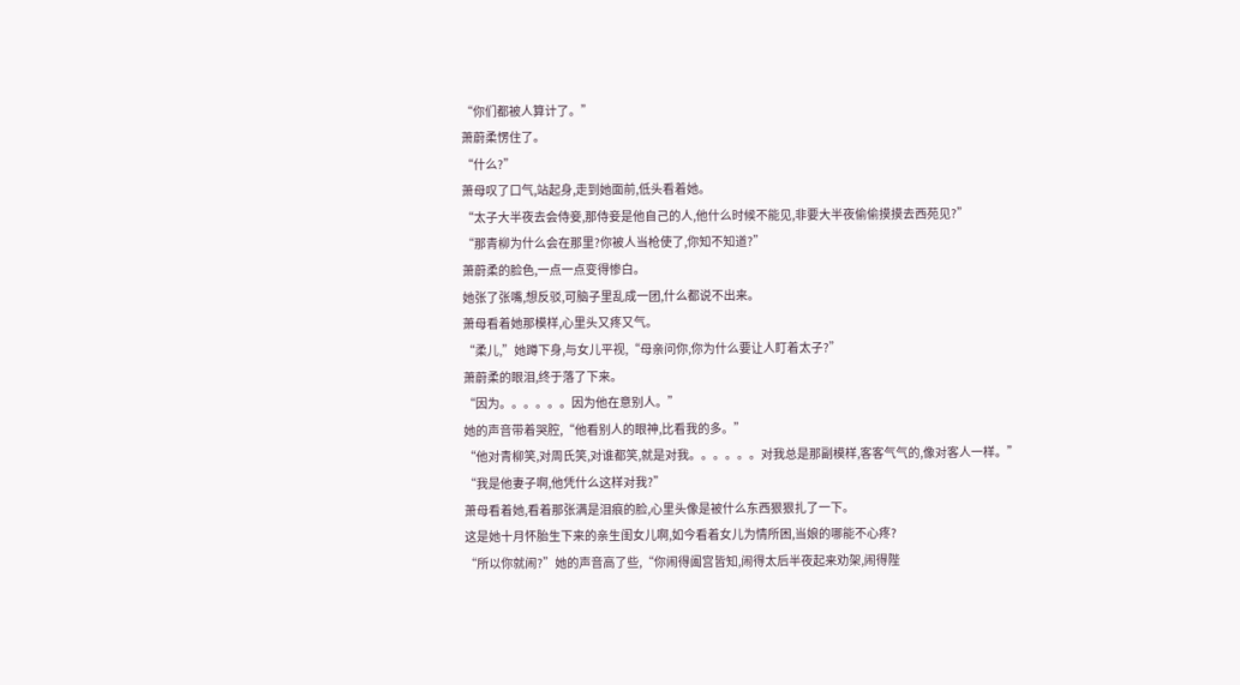“你们都被人算计了。”
萧蔚柔愣住了。
“什么?”
萧母叹了口气,站起身,走到她面前,低头看着她。
“太子大半夜去会侍妾,那侍妾是他自己的人,他什么时候不能见,非要大半夜偷偷摸摸去西苑见?”
“那青柳为什么会在那里?你被人当枪使了,你知不知道?”
萧蔚柔的脸色,一点一点变得惨白。
她张了张嘴,想反驳,可脑子里乱成一团,什么都说不出来。
萧母看着她那模样,心里头又疼又气。
“柔儿,”她蹲下身,与女儿平视,“母亲问你,你为什么要让人盯着太子?”
萧蔚柔的眼泪,终于落了下来。
“因为。。。。。。因为他在意别人。”
她的声音带着哭腔,“他看别人的眼神,比看我的多。”
“他对青柳笑,对周氏笑,对谁都笑,就是对我。。。。。。对我总是那副模样,客客气气的,像对客人一样。”
“我是他妻子啊,他凭什么这样对我?”
萧母看着她,看着那张满是泪痕的脸,心里头像是被什么东西狠狠扎了一下。
这是她十月怀胎生下来的亲生闺女儿啊,如今看着女儿为情所困,当娘的哪能不心疼?
“所以你就闹?”她的声音高了些,“你闹得阖宫皆知,闹得太后半夜起来劝架,闹得陛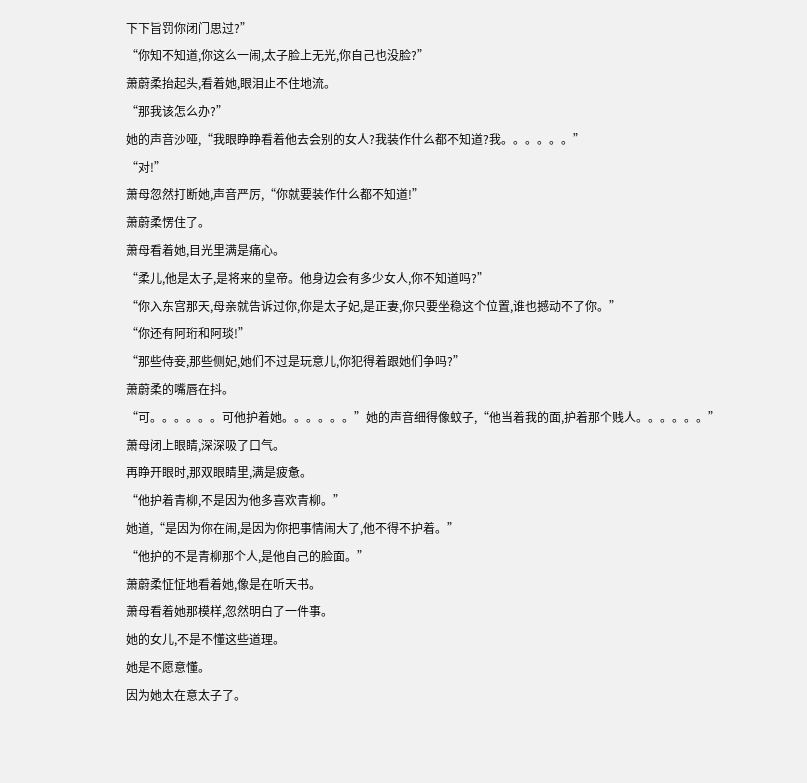下下旨罚你闭门思过?”
“你知不知道,你这么一闹,太子脸上无光,你自己也没脸?”
萧蔚柔抬起头,看着她,眼泪止不住地流。
“那我该怎么办?”
她的声音沙哑,“我眼睁睁看着他去会别的女人?我装作什么都不知道?我。。。。。。”
“对!”
萧母忽然打断她,声音严厉,“你就要装作什么都不知道!”
萧蔚柔愣住了。
萧母看着她,目光里满是痛心。
“柔儿,他是太子,是将来的皇帝。他身边会有多少女人,你不知道吗?”
“你入东宫那天,母亲就告诉过你,你是太子妃,是正妻,你只要坐稳这个位置,谁也撼动不了你。”
“你还有阿珩和阿琰!”
“那些侍妾,那些侧妃,她们不过是玩意儿,你犯得着跟她们争吗?”
萧蔚柔的嘴唇在抖。
“可。。。。。。可他护着她。。。。。。”她的声音细得像蚊子,“他当着我的面,护着那个贱人。。。。。。”
萧母闭上眼睛,深深吸了口气。
再睁开眼时,那双眼睛里,满是疲惫。
“他护着青柳,不是因为他多喜欢青柳。”
她道,“是因为你在闹,是因为你把事情闹大了,他不得不护着。”
“他护的不是青柳那个人,是他自己的脸面。”
萧蔚柔怔怔地看着她,像是在听天书。
萧母看着她那模样,忽然明白了一件事。
她的女儿,不是不懂这些道理。
她是不愿意懂。
因为她太在意太子了。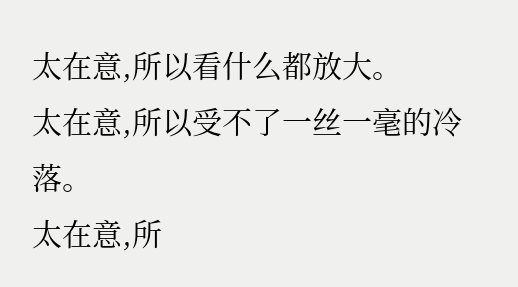太在意,所以看什么都放大。
太在意,所以受不了一丝一毫的冷落。
太在意,所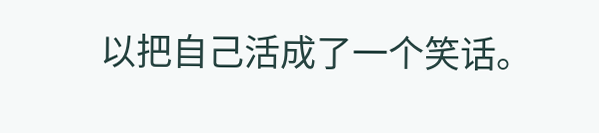以把自己活成了一个笑话。